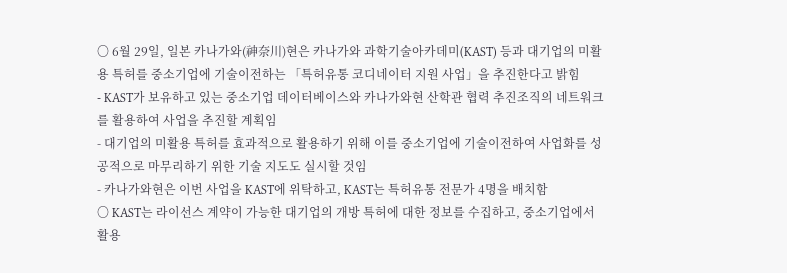〇 6월 29일, 일본 카나가와(神奈川)현은 카나가와 과학기술아카데미(KAST) 등과 대기업의 미활용 특허를 중소기업에 기술이전하는 「특허유통 코디네이터 지원 사업」을 추진한다고 밝힘
- KAST가 보유하고 있는 중소기업 데이터베이스와 카나가와현 산학관 협력 추진조직의 네트워크를 활용하여 사업을 추진할 계획임
- 대기업의 미활용 특허를 효과적으로 활용하기 위해 이를 중소기업에 기술이전하여 사업화를 성공적으로 마무리하기 위한 기술 지도도 실시할 것임
- 카나가와현은 이번 사업을 KAST에 위탁하고, KAST는 특허유통 전문가 4명을 배치함
〇 KAST는 라이선스 계약이 가능한 대기업의 개방 특허에 대한 정보를 수집하고, 중소기업에서 활용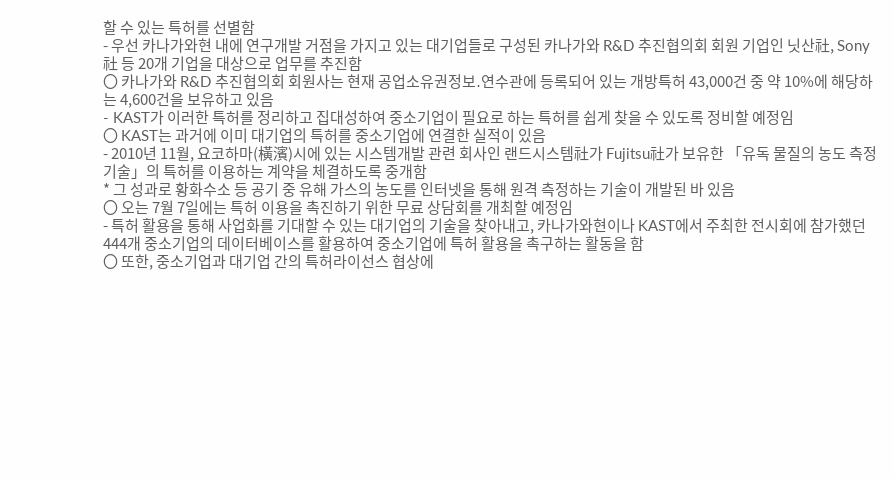할 수 있는 특허를 선별함
- 우선 카나가와현 내에 연구개발 거점을 가지고 있는 대기업들로 구성된 카나가와 R&D 추진협의회 회원 기업인 닛산社, Sony社 등 20개 기업을 대상으로 업무를 추진함
〇 카나가와 R&D 추진협의회 회원사는 현재 공업소유권정보․연수관에 등록되어 있는 개방특허 43,000건 중 약 10%에 해당하는 4,600건을 보유하고 있음
- KAST가 이러한 특허를 정리하고 집대성하여 중소기업이 필요로 하는 특허를 쉽게 찾을 수 있도록 정비할 예정임
〇 KAST는 과거에 이미 대기업의 특허를 중소기업에 연결한 실적이 있음
- 2010년 11월, 요코하마(橫濱)시에 있는 시스템개발 관련 회사인 랜드시스템社가 Fujitsu社가 보유한 「유독 물질의 농도 측정기술」의 특허를 이용하는 계약을 체결하도록 중개함
* 그 성과로 황화수소 등 공기 중 유해 가스의 농도를 인터넷을 통해 원격 측정하는 기술이 개발된 바 있음
〇 오는 7월 7일에는 특허 이용을 촉진하기 위한 무료 상담회를 개최할 예정임
- 특허 활용을 통해 사업화를 기대할 수 있는 대기업의 기술을 찾아내고, 카나가와현이나 KAST에서 주최한 전시회에 참가했던 444개 중소기업의 데이터베이스를 활용하여 중소기업에 특허 활용을 촉구하는 활동을 함
〇 또한, 중소기업과 대기업 간의 특허라이선스 협상에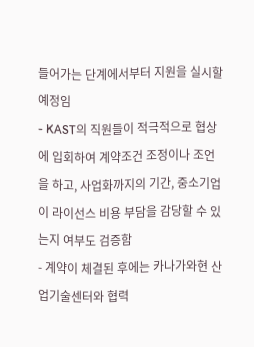들어가는 단계에서부터 지원을 실시할 예정임
- KAST의 직원들이 적극적으로 협상에 입회하여 계약조건 조정이나 조언을 하고, 사업화까지의 기간, 중소기업이 라이선스 비용 부담을 감당할 수 있는지 여부도 검증함
- 계약이 체결된 후에는 카나가와현 산업기술센터와 협력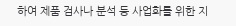하여 제품 검사나 분석 등 사업화를 위한 지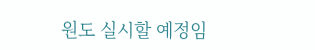원도 실시할 예정임